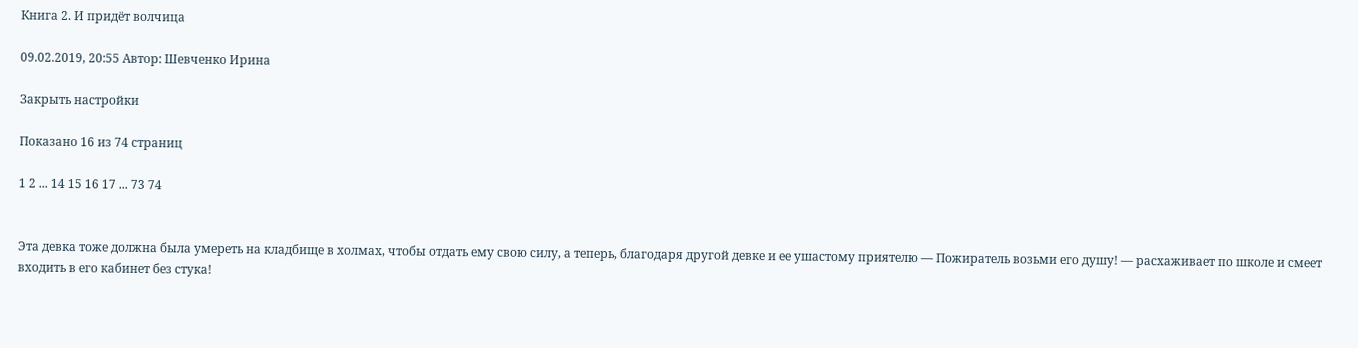Книга 2. И придёт волчица

09.02.2019, 20:55 Автор: Шевченко Ирина

Закрыть настройки

Показано 16 из 74 страниц

1 2 ... 14 15 16 17 ... 73 74


Эта девка тоже должна была умереть на кладбище в холмах, чтобы отдать ему свою силу, а теперь, благодаря другой девке и ее ушастому приятелю — Пожиратель возьми его душу! — расхаживает по школе и смеет входить в его кабинет без стука!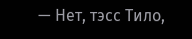— Нет, тэсс Тило,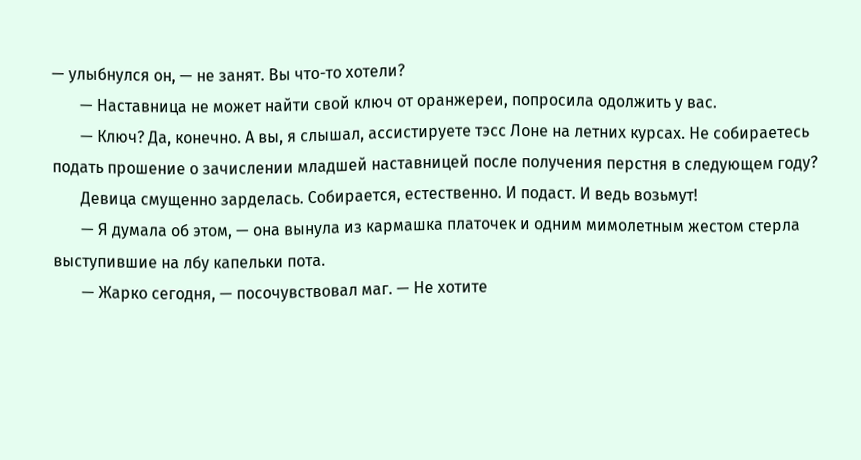— улыбнулся он, — не занят. Вы что-то хотели?
       — Наставница не может найти свой ключ от оранжереи, попросила одолжить у вас.
       — Ключ? Да, конечно. А вы, я слышал, ассистируете тэсс Лоне на летних курсах. Не собираетесь подать прошение о зачислении младшей наставницей после получения перстня в следующем году?
       Девица смущенно зарделась. Собирается, естественно. И подаст. И ведь возьмут!
       — Я думала об этом, — она вынула из кармашка платочек и одним мимолетным жестом стерла выступившие на лбу капельки пота.
       — Жарко сегодня, — посочувствовал маг. — Не хотите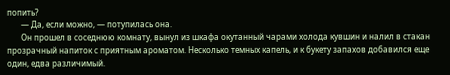попить?
       — Да, если можно, — потупилась она.
       Он прошел в соседнюю комнату, вынул из шкафа окутанный чарами холода кувшин и налил в стакан прозрачный напиток с приятным ароматом. Несколько темных капель, и к букету запахов добавился еще один, едва различимый.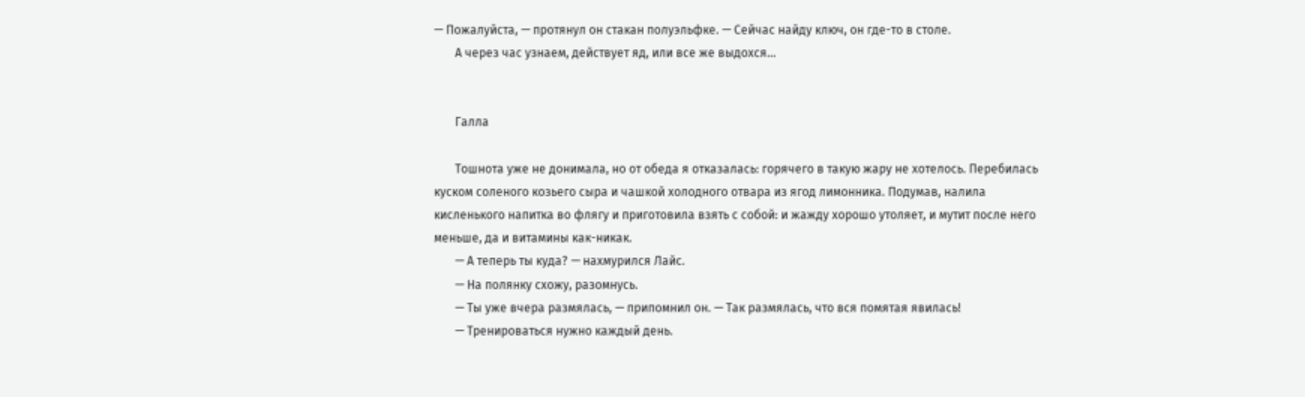— Пожалуйста, — протянул он стакан полуэльфке. — Сейчас найду ключ, он где-то в столе.
       А через час узнаем, действует яд, или все же выдохся…


       Галла

       Тошнота уже не донимала, но от обеда я отказалась: горячего в такую жару не хотелось. Перебилась куском соленого козьего сыра и чашкой холодного отвара из ягод лимонника. Подумав, налила кисленького напитка во флягу и приготовила взять с собой: и жажду хорошо утоляет, и мутит после него меньше, да и витамины как-никак.
       — А теперь ты куда? — нахмурился Лайс.
       — На полянку схожу, разомнусь.
       — Ты уже вчера размялась, — припомнил он. — Так размялась, что вся помятая явилась!
       — Тренироваться нужно каждый день.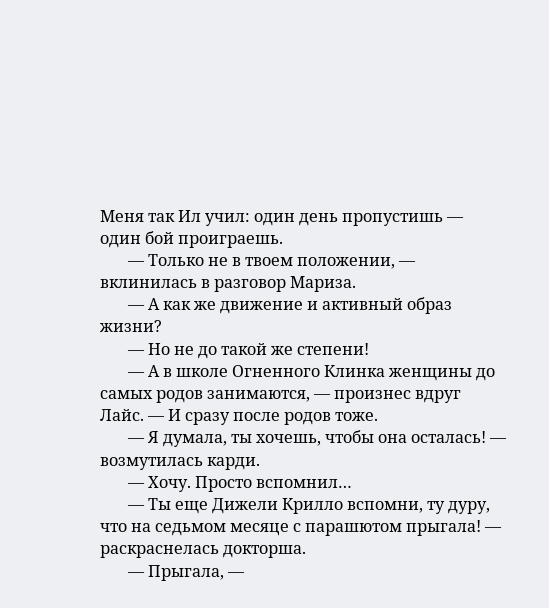Меня так Ил учил: один день пропустишь — один бой проиграешь.
       — Только не в твоем положении, — вклинилась в разговор Мариза.
       — А как же движение и активный образ жизни?
       — Но не до такой же степени!
       — А в школе Огненного Клинка женщины до самых родов занимаются, — произнес вдруг Лайс. — И сразу после родов тоже.
       — Я думала, ты хочешь, чтобы она осталась! — возмутилась карди.
       — Хочу. Просто вспомнил…
       — Ты еще Дижели Крилло вспомни, ту дуру, что на седьмом месяце с парашютом прыгала! — раскраснелась докторша.
       — Прыгала, —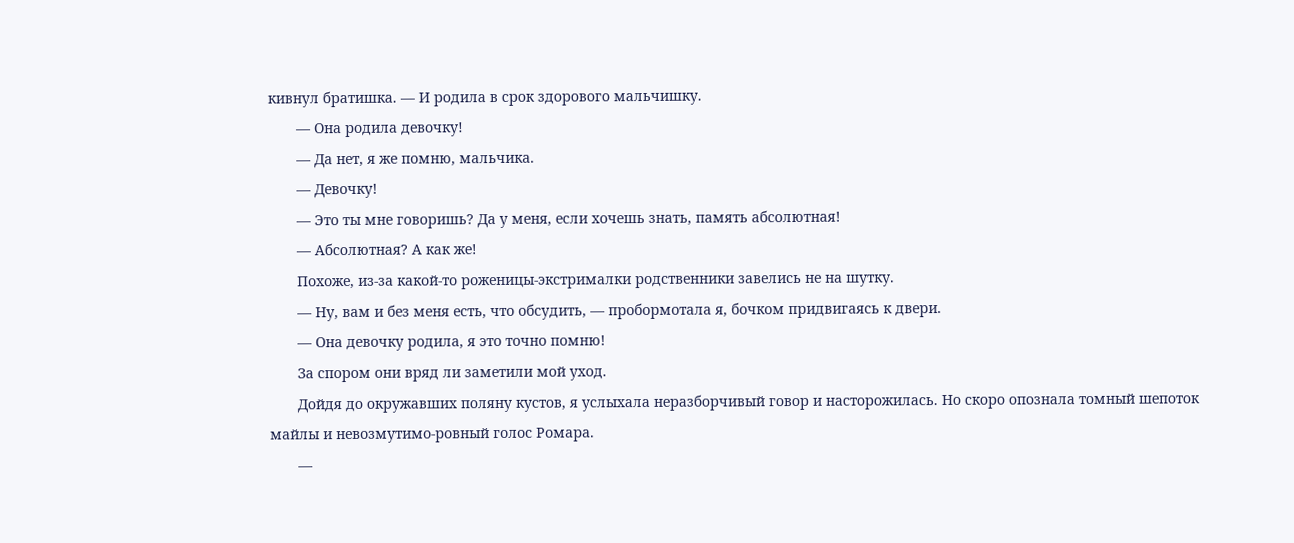кивнул братишка. — И родила в срок здорового мальчишку.
       — Она родила девочку!
       — Да нет, я же помню, мальчика.
       — Девочку!
       — Это ты мне говоришь? Да у меня, если хочешь знать, память абсолютная!
       — Абсолютная? А как же!
       Похоже, из-за какой-то роженицы-экстрималки родственники завелись не на шутку.
       — Ну, вам и без меня есть, что обсудить, — пробормотала я, бочком придвигаясь к двери.
       — Она девочку родила, я это точно помню!
       За спором они вряд ли заметили мой уход.
       Дойдя до окружавших поляну кустов, я услыхала неразборчивый говор и насторожилась. Но скоро опознала томный шепоток майлы и невозмутимо-ровный голос Ромара.
       —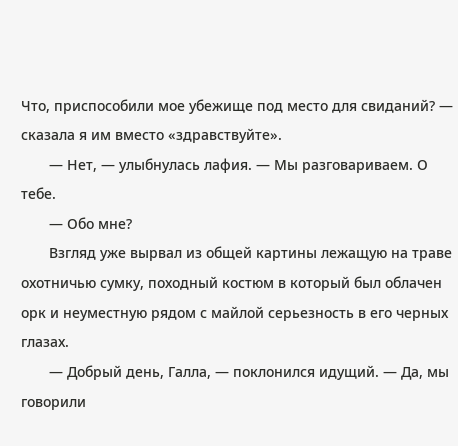Что, приспособили мое убежище под место для свиданий? — сказала я им вместо «здравствуйте».
       — Нет, — улыбнулась лафия. — Мы разговариваем. О тебе.
       — Обо мне?
       Взгляд уже вырвал из общей картины лежащую на траве охотничью сумку, походный костюм в который был облачен орк и неуместную рядом с майлой серьезность в его черных глазах.
       — Добрый день, Галла, — поклонился идущий. — Да, мы говорили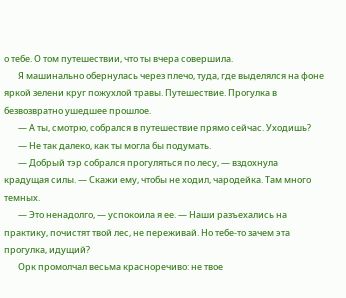о тебе. О том путешествии, что ты вчера совершила.
       Я машинально обернулась через плечо, туда, где выделялся на фоне яркой зелени круг пожухлой травы. Путешествие. Прогулка в безвозвратно ушедшее прошлое.
       — А ты, смотрю, собрался в путешествие прямо сейчас. Уходишь?
       — Не так далеко, как ты могла бы подумать.
       — Добрый тэр собрался прогуляться по лесу, — вздохнула крадущая силы. — Скажи ему, чтобы не ходил, чародейка. Там много темных.
       — Это ненадолго, — успокоила я ее. — Наши разъехались на практику, почистят твой лес, не переживай. Но тебе-то зачем эта прогулка, идущий?
       Орк промолчал весьма красноречиво: не твое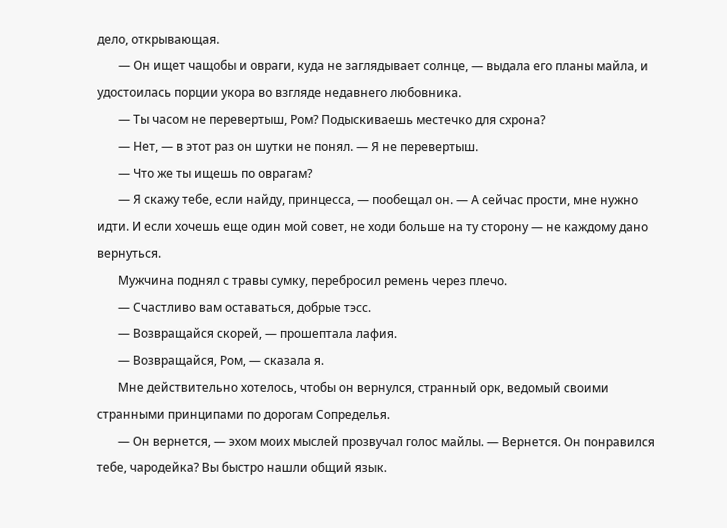дело, открывающая.
       — Он ищет чащобы и овраги, куда не заглядывает солнце, — выдала его планы майла, и удостоилась порции укора во взгляде недавнего любовника.
       — Ты часом не перевертыш, Ром? Подыскиваешь местечко для схрона?
       — Нет, — в этот раз он шутки не понял. — Я не перевертыш.
       — Что же ты ищешь по оврагам?
       — Я скажу тебе, если найду, принцесса, — пообещал он. — А сейчас прости, мне нужно идти. И если хочешь еще один мой совет, не ходи больше на ту сторону — не каждому дано вернуться.
       Мужчина поднял с травы сумку, перебросил ремень через плечо.
       — Счастливо вам оставаться, добрые тэсс.
       — Возвращайся скорей, — прошептала лафия.
       — Возвращайся, Ром, — сказала я.
       Мне действительно хотелось, чтобы он вернулся, странный орк, ведомый своими странными принципами по дорогам Сопределья.
       — Он вернется, — эхом моих мыслей прозвучал голос майлы. — Вернется. Он понравился тебе, чародейка? Вы быстро нашли общий язык.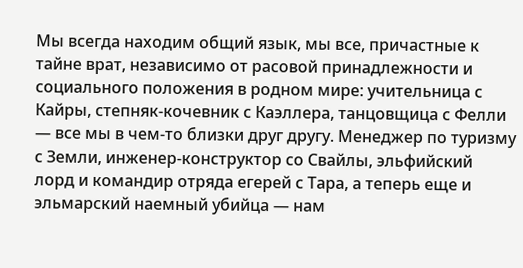Мы всегда находим общий язык, мы все, причастные к тайне врат, независимо от расовой принадлежности и социального положения в родном мире: учительница с Кайры, степняк-кочевник с Каэллера, танцовщица с Фелли — все мы в чем-то близки друг другу. Менеджер по туризму с Земли, инженер-конструктор со Свайлы, эльфийский лорд и командир отряда егерей с Тара, а теперь еще и эльмарский наемный убийца — нам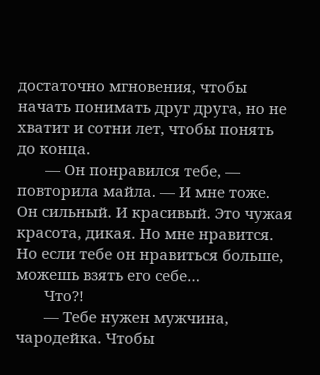достаточно мгновения, чтобы начать понимать друг друга, но не хватит и сотни лет, чтобы понять до конца.
       — Он понравился тебе, — повторила майла. — И мне тоже. Он сильный. И красивый. Это чужая красота, дикая. Но мне нравится. Но если тебе он нравиться больше, можешь взять его себе…
       Что?!
       — Тебе нужен мужчина, чародейка. Чтобы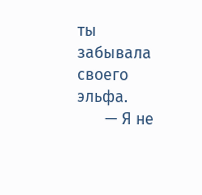ты забывала своего эльфа.
       — Я не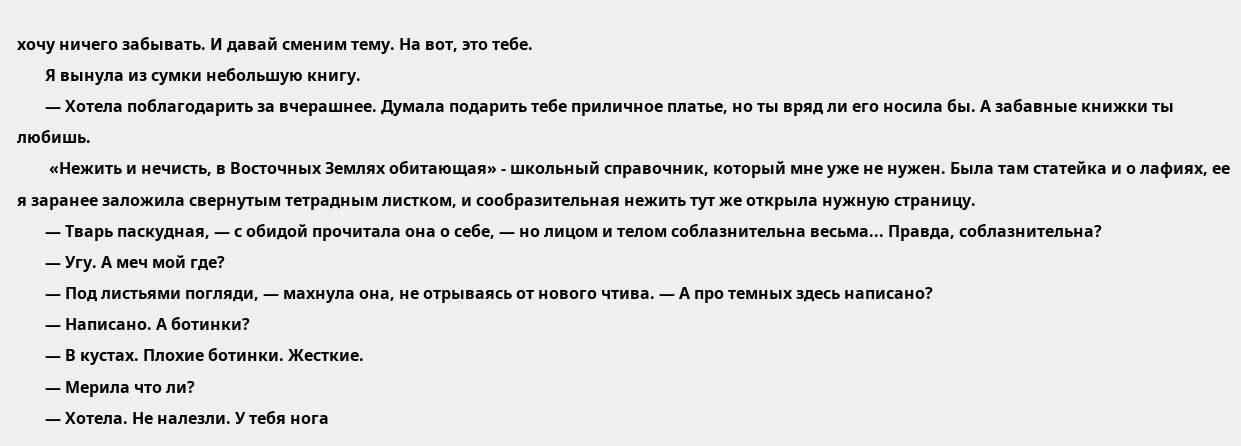хочу ничего забывать. И давай сменим тему. На вот, это тебе.
       Я вынула из сумки небольшую книгу.
       — Хотела поблагодарить за вчерашнее. Думала подарить тебе приличное платье, но ты вряд ли его носила бы. А забавные книжки ты любишь.
        «Нежить и нечисть, в Восточных Землях обитающая» - школьный справочник, который мне уже не нужен. Была там статейка и о лафиях, ее я заранее заложила свернутым тетрадным листком, и сообразительная нежить тут же открыла нужную страницу.
       — Тварь паскудная, — с обидой прочитала она о себе, — но лицом и телом соблазнительна весьма... Правда, соблазнительна?
       — Угу. А меч мой где?
       — Под листьями погляди, — махнула она, не отрываясь от нового чтива. — А про темных здесь написано?
       — Написано. А ботинки?
       — В кустах. Плохие ботинки. Жесткие.
       — Мерила что ли?
       — Хотела. Не налезли. У тебя нога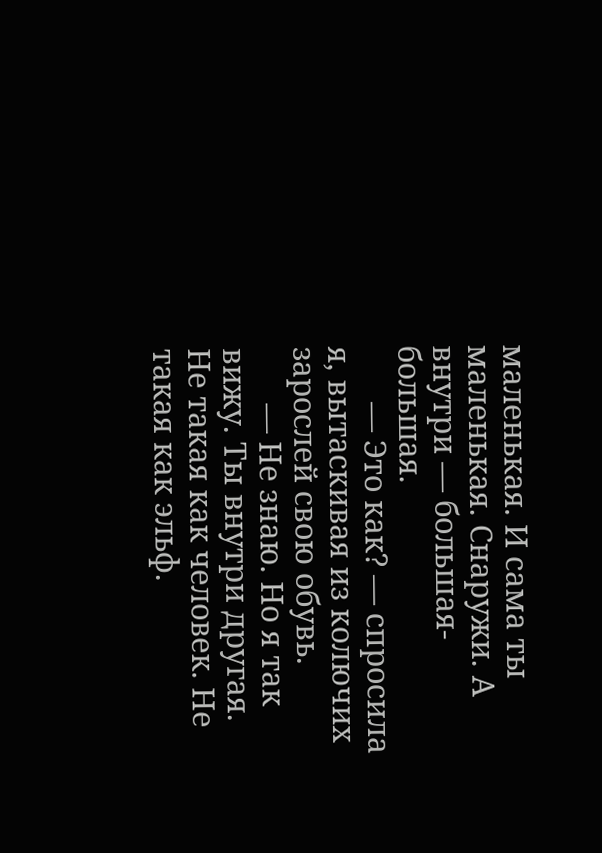маленькая. И сама ты маленькая. Снаружи. А внутри — большая-большая.
       — Это как? — спросила я, вытаскивая из колючих зарослей свою обувь.
       — Не знаю. Но я так вижу. Ты внутри другая. Не такая как человек. Не такая как эльф.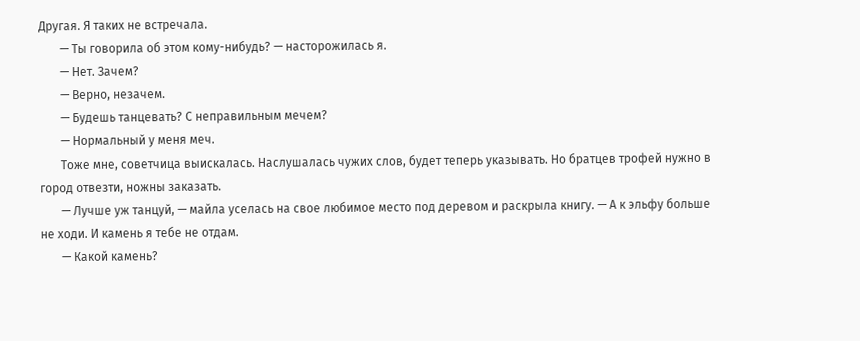Другая. Я таких не встречала.
       — Ты говорила об этом кому-нибудь? — насторожилась я.
       — Нет. Зачем?
       — Верно, незачем.
       — Будешь танцевать? С неправильным мечем?
       — Нормальный у меня меч.
       Тоже мне, советчица выискалась. Наслушалась чужих слов, будет теперь указывать. Но братцев трофей нужно в город отвезти, ножны заказать.
       — Лучше уж танцуй, — майла уселась на свое любимое место под деревом и раскрыла книгу. — А к эльфу больше не ходи. И камень я тебе не отдам.
       — Какой камень?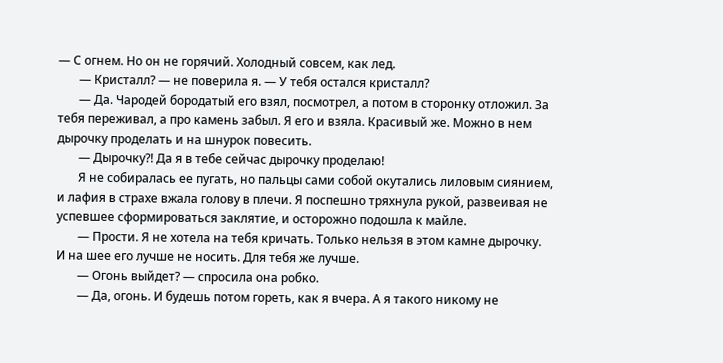— С огнем. Но он не горячий. Холодный совсем, как лед.
       — Кристалл? — не поверила я. — У тебя остался кристалл?
       — Да. Чародей бородатый его взял, посмотрел, а потом в сторонку отложил. За тебя переживал, а про камень забыл. Я его и взяла. Красивый же. Можно в нем дырочку проделать и на шнурок повесить.
       — Дырочку?! Да я в тебе сейчас дырочку проделаю!
       Я не собиралась ее пугать, но пальцы сами собой окутались лиловым сиянием, и лафия в страхе вжала голову в плечи. Я поспешно тряхнула рукой, развеивая не успевшее сформироваться заклятие, и осторожно подошла к майле.
       — Прости. Я не хотела на тебя кричать. Только нельзя в этом камне дырочку. И на шее его лучше не носить. Для тебя же лучше.
       — Огонь выйдет? — спросила она робко.
       — Да, огонь. И будешь потом гореть, как я вчера. А я такого никому не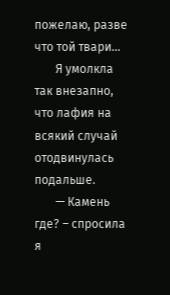пожелаю, разве что той твари…
       Я умолкла так внезапно, что лафия на всякий случай отодвинулась подальше.
       — Камень где? – спросила я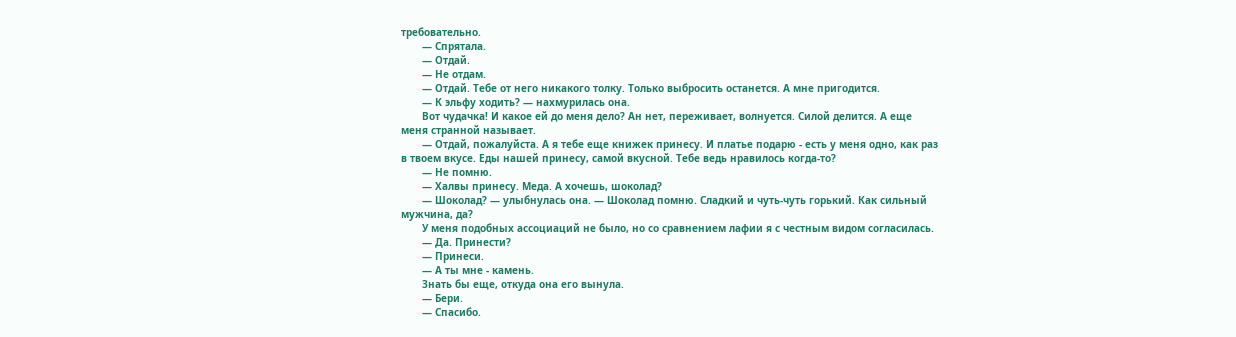требовательно.
       — Спрятала.
       — Отдай.
       — Не отдам.
       — Отдай. Тебе от него никакого толку. Только выбросить останется. А мне пригодится.
       — К эльфу ходить? — нахмурилась она.
       Вот чудачка! И какое ей до меня дело? Ан нет, переживает, волнуется. Силой делится. А еще меня странной называет.
       — Отдай, пожалуйста. А я тебе еще книжек принесу. И платье подарю - есть у меня одно, как раз в твоем вкусе. Еды нашей принесу, самой вкусной. Тебе ведь нравилось когда-то?
       — Не помню.
       — Халвы принесу. Меда. А хочешь, шоколад?
       — Шоколад? — улыбнулась она. — Шоколад помню. Сладкий и чуть-чуть горький. Как сильный мужчина, да?
       У меня подобных ассоциаций не было, но со сравнением лафии я с честным видом согласилась.
       — Да. Принести?
       — Принеси.
       — А ты мне - камень.
       Знать бы еще, откуда она его вынула.
       — Бери.
       — Спасибо.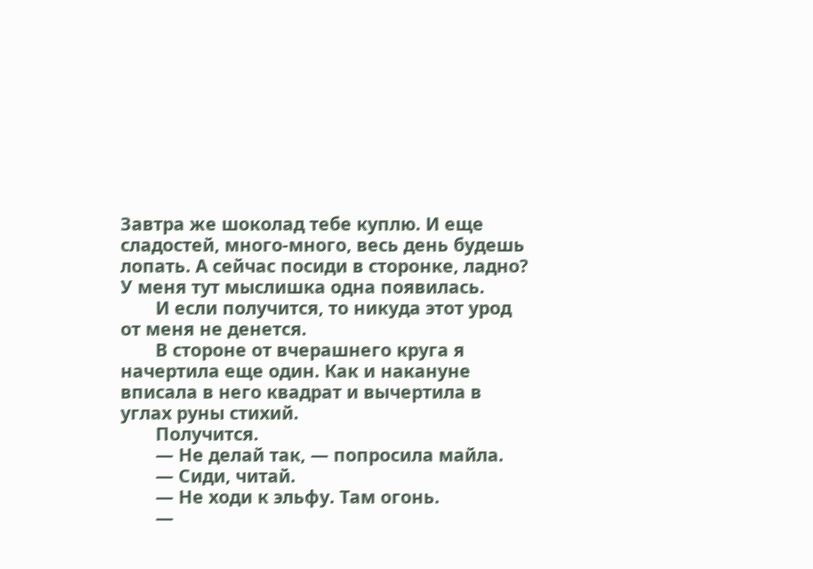Завтра же шоколад тебе куплю. И еще сладостей, много-много, весь день будешь лопать. А сейчас посиди в сторонке, ладно? У меня тут мыслишка одна появилась.
       И если получится, то никуда этот урод от меня не денется.
       В стороне от вчерашнего круга я начертила еще один. Как и накануне вписала в него квадрат и вычертила в углах руны стихий.
       Получится.
       — Не делай так, — попросила майла.
       — Сиди, читай.
       — Не ходи к эльфу. Там огонь.
       —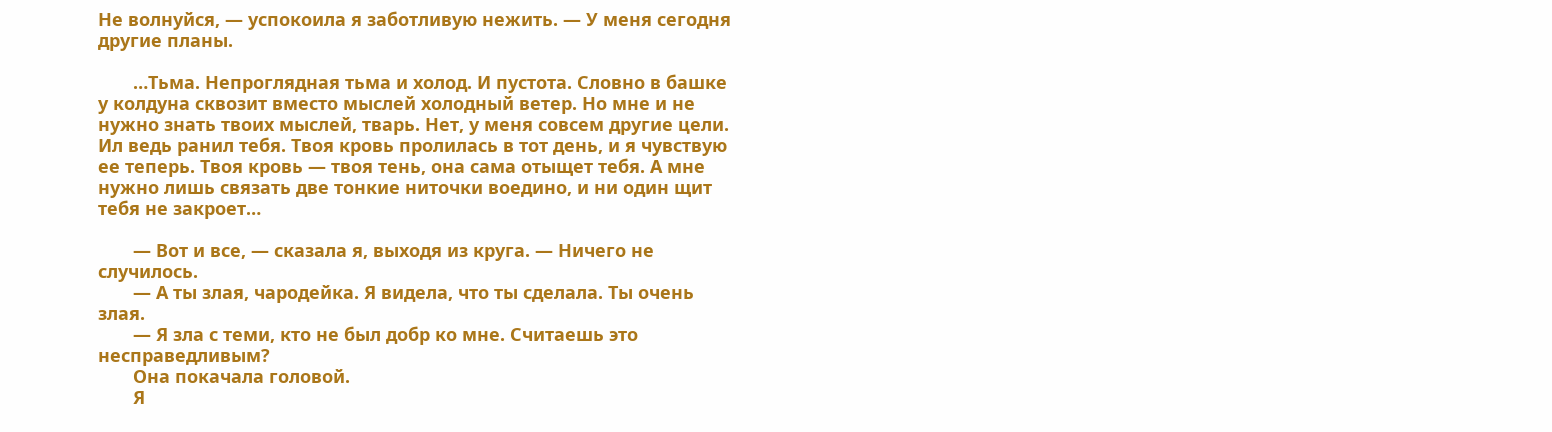Не волнуйся, — успокоила я заботливую нежить. — У меня сегодня другие планы.

       …Тьма. Непроглядная тьма и холод. И пустота. Словно в башке у колдуна сквозит вместо мыслей холодный ветер. Но мне и не нужно знать твоих мыслей, тварь. Нет, у меня совсем другие цели. Ил ведь ранил тебя. Твоя кровь пролилась в тот день, и я чувствую ее теперь. Твоя кровь — твоя тень, она сама отыщет тебя. А мне нужно лишь связать две тонкие ниточки воедино, и ни один щит тебя не закроет…

       — Вот и все, — сказала я, выходя из круга. — Ничего не случилось.
       — А ты злая, чародейка. Я видела, что ты сделала. Ты очень злая.
       — Я зла с теми, кто не был добр ко мне. Считаешь это несправедливым?
       Она покачала головой.
       Я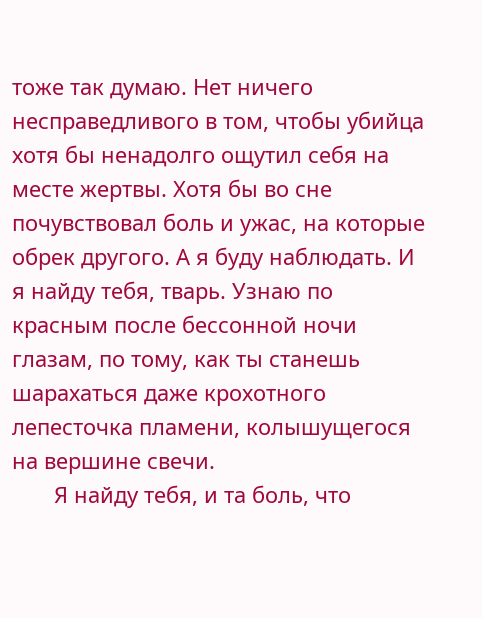тоже так думаю. Нет ничего несправедливого в том, чтобы убийца хотя бы ненадолго ощутил себя на месте жертвы. Хотя бы во сне почувствовал боль и ужас, на которые обрек другого. А я буду наблюдать. И я найду тебя, тварь. Узнаю по красным после бессонной ночи глазам, по тому, как ты станешь шарахаться даже крохотного лепесточка пламени, колышущегося на вершине свечи.
       Я найду тебя, и та боль, что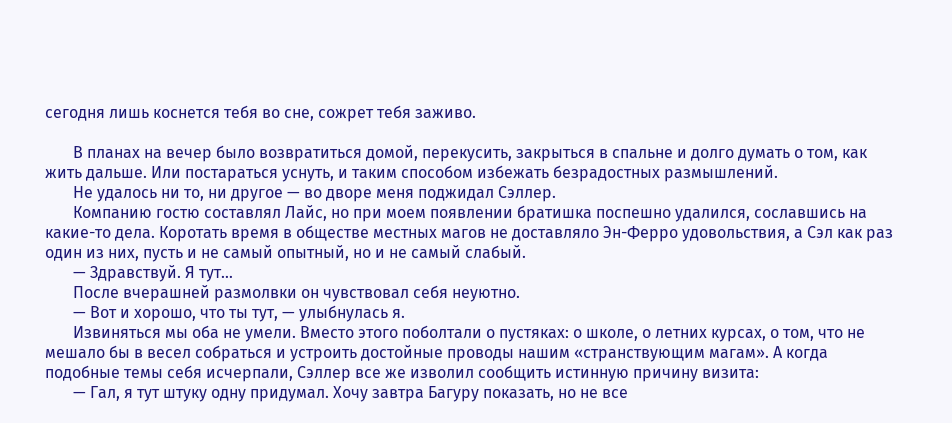сегодня лишь коснется тебя во сне, сожрет тебя заживо.

       В планах на вечер было возвратиться домой, перекусить, закрыться в спальне и долго думать о том, как жить дальше. Или постараться уснуть, и таким способом избежать безрадостных размышлений.
       Не удалось ни то, ни другое — во дворе меня поджидал Сэллер.
       Компанию гостю составлял Лайс, но при моем появлении братишка поспешно удалился, сославшись на какие-то дела. Коротать время в обществе местных магов не доставляло Эн-Ферро удовольствия, а Сэл как раз один из них, пусть и не самый опытный, но и не самый слабый.
       — Здравствуй. Я тут…
       После вчерашней размолвки он чувствовал себя неуютно.
       — Вот и хорошо, что ты тут, — улыбнулась я.
       Извиняться мы оба не умели. Вместо этого поболтали о пустяках: о школе, о летних курсах, о том, что не мешало бы в весел собраться и устроить достойные проводы нашим «странствующим магам». А когда подобные темы себя исчерпали, Сэллер все же изволил сообщить истинную причину визита:
       — Гал, я тут штуку одну придумал. Хочу завтра Багуру показать, но не все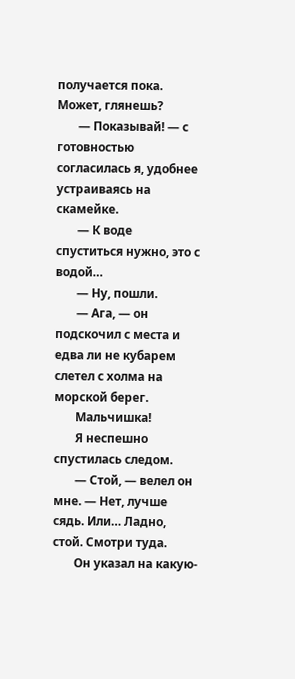получается пока. Может, глянешь?
       — Показывай! — с готовностью согласилась я, удобнее устраиваясь на скамейке.
       — К воде спуститься нужно, это с водой…
       — Ну, пошли.
       — Ага, — он подскочил с места и едва ли не кубарем слетел с холма на морской берег.
       Мальчишка!
       Я неспешно спустилась следом.
       — Стой, — велел он мне. — Нет, лучше сядь. Или… Ладно, стой. Смотри туда.
       Он указал на какую-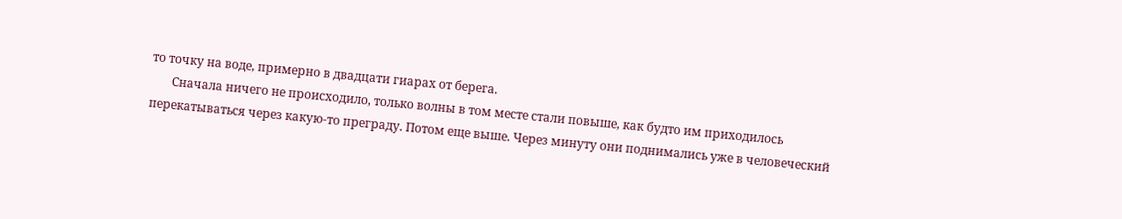то точку на воде, примерно в двадцати гиарах от берега.
       Сначала ничего не происходило, только волны в том месте стали повыше, как будто им приходилось перекатываться через какую-то преграду. Потом еще выше. Через минуту они поднимались уже в человеческий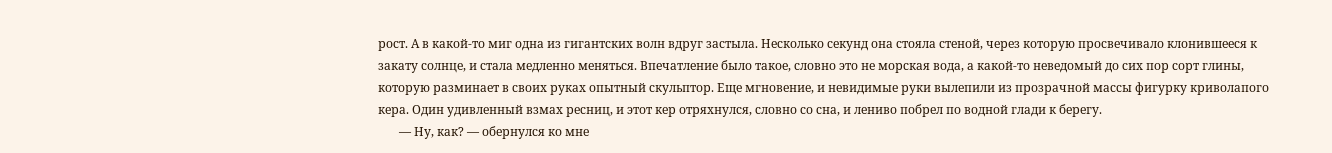рост. А в какой-то миг одна из гигантских волн вдруг застыла. Несколько секунд она стояла стеной, через которую просвечивало клонившееся к закату солнце, и стала медленно меняться. Впечатление было такое, словно это не морская вода, а какой-то неведомый до сих пор сорт глины, которую разминает в своих руках опытный скульптор. Еще мгновение, и невидимые руки вылепили из прозрачной массы фигурку криволапого кера. Один удивленный взмах ресниц, и этот кер отряхнулся, словно со сна, и лениво побрел по водной глади к берегу.
       — Ну, как? — обернулся ко мне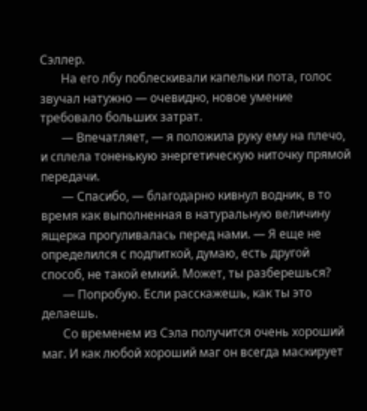Сэллер.
       На его лбу поблескивали капельки пота, голос звучал натужно — очевидно, новое умение требовало больших затрат.
       — Впечатляет, — я положила руку ему на плечо, и сплела тоненькую энергетическую ниточку прямой передачи.
       — Спасибо, — благодарно кивнул водник, в то время как выполненная в натуральную величину ящерка прогуливалась перед нами. — Я еще не определился с подпиткой, думаю, есть другой способ, не такой емкий. Может, ты разберешься?
       — Попробую. Если расскажешь, как ты это делаешь.
       Со временем из Сэла получится очень хороший маг. И как любой хороший маг он всегда маскирует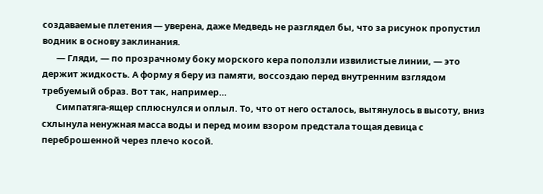создаваемые плетения — уверена, даже Медведь не разглядел бы, что за рисунок пропустил водник в основу заклинания.
       — Гляди, — по прозрачному боку морского кера поползли извилистые линии, — это держит жидкость. А форму я беру из памяти, воссоздаю перед внутренним взглядом требуемый образ. Вот так, например…
       Симпатяга-ящер сплюснулся и оплыл. То, что от него осталось, вытянулось в высоту, вниз схлынула ненужная масса воды и перед моим взором предстала тощая девица с переброшенной через плечо косой.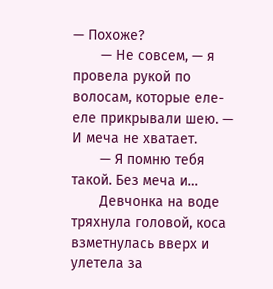— Похоже?
       — Не совсем, — я провела рукой по волосам, которые еле-еле прикрывали шею. — И меча не хватает.
       — Я помню тебя такой. Без меча и…
       Девчонка на воде тряхнула головой, коса взметнулась вверх и улетела за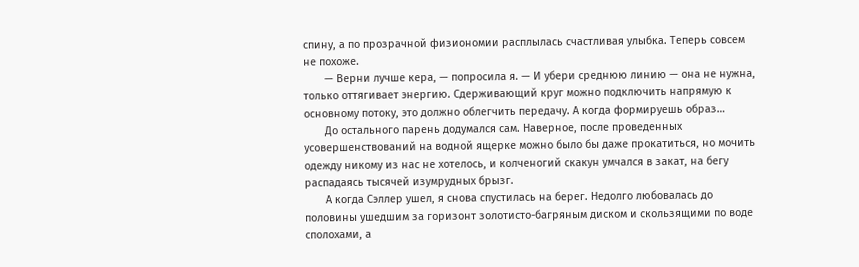спину, а по прозрачной физиономии расплылась счастливая улыбка. Теперь совсем не похоже.
       — Верни лучше кера, — попросила я. — И убери среднюю линию — она не нужна, только оттягивает энергию. Сдерживающий круг можно подключить напрямую к основному потоку, это должно облегчить передачу. А когда формируешь образ…
       До остального парень додумался сам. Наверное, после проведенных усовершенствований на водной ящерке можно было бы даже прокатиться, но мочить одежду никому из нас не хотелось, и колченогий скакун умчался в закат, на бегу распадаясь тысячей изумрудных брызг.
       А когда Сэллер ушел, я снова спустилась на берег. Недолго любовалась до половины ушедшим за горизонт золотисто-багряным диском и скользящими по воде сполохами, а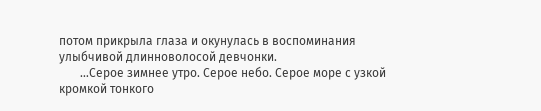потом прикрыла глаза и окунулась в воспоминания улыбчивой длинноволосой девчонки.
       …Серое зимнее утро. Серое небо. Серое море с узкой кромкой тонкого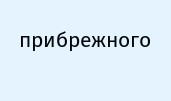прибрежного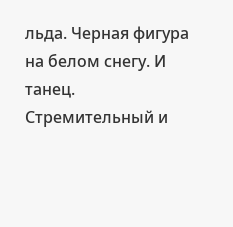льда. Черная фигура на белом снегу. И танец. Стремительный и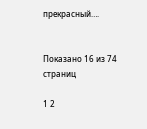прекрасный….


Показано 16 из 74 страниц

1 2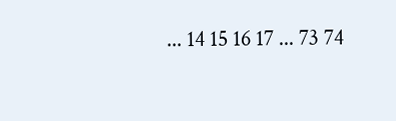... 14 15 16 17 ... 73 74